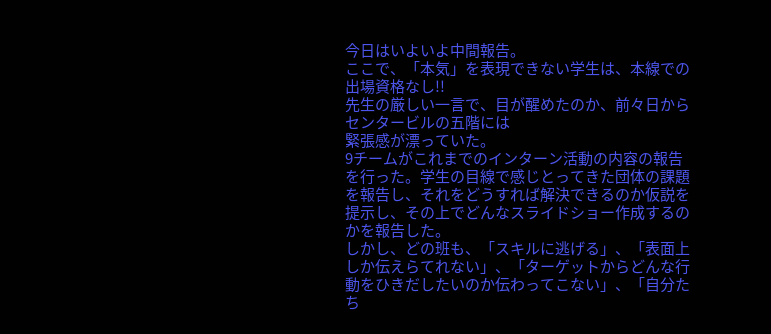今日はいよいよ中間報告。
ここで、「本気」を表現できない学生は、本線での出場資格なし!!
先生の厳しい一言で、目が醒めたのか、前々日からセンタービルの五階には
緊張感が漂っていた。
9チームがこれまでのインターン活動の内容の報告を行った。学生の目線で感じとってきた団体の課題を報告し、それをどうすれば解決できるのか仮説を提示し、その上でどんなスライドショー作成するのかを報告した。
しかし、どの班も、「スキルに逃げる」、「表面上しか伝えらてれない」、「ターゲットからどんな行動をひきだしたいのか伝わってこない」、「自分たち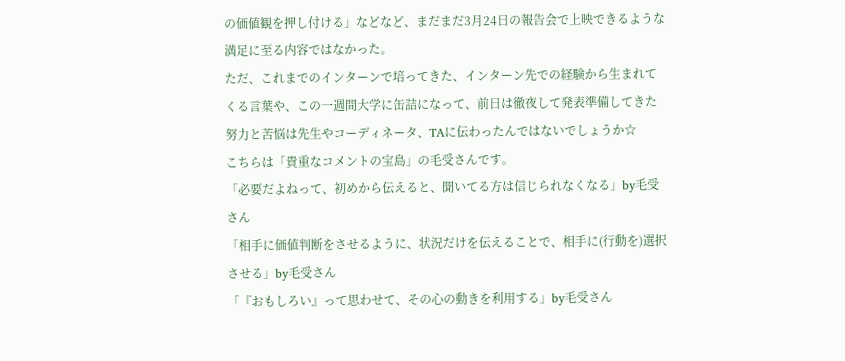の価値観を押し付ける」などなど、まだまだ3月24日の報告会で上映できるような満足に至る内容ではなかった。
ただ、これまでのインターンで培ってきた、インターン先での経験から生まれてくる言葉や、この一週間大学に缶詰になって、前日は徹夜して発表準備してきた努力と苦悩は先生やコーディネータ、TAに伝わったんではないでしょうか☆
こちらは「貴重なコメントの宝島」の毛受さんです。
「必要だよねって、初めから伝えると、聞いてる方は信じられなくなる」by毛受さん
「相手に価値判断をさせるように、状況だけを伝えることで、相手に(行動を)選択させる」by毛受さん
「『おもしろい』って思わせて、その心の動きを利用する」by毛受さん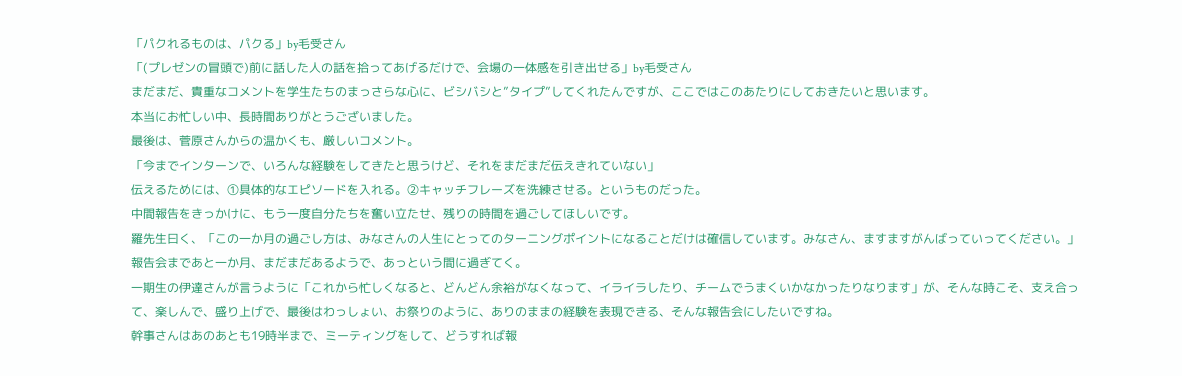「パクれるものは、パクる」by毛受さん
「(プレゼンの冒頭で)前に話した人の話を拾ってあげるだけで、会場の一体感を引き出せる」by毛受さん
まだまだ、貴重なコメントを学生たちのまっさらな心に、ビシバシと”タイプ”してくれたんですが、ここではこのあたりにしておきたいと思います。
本当にお忙しい中、長時間ありがとうございました。
最後は、菅原さんからの温かくも、厳しいコメント。
「今までインターンで、いろんな経験をしてきたと思うけど、それをまだまだ伝えきれていない」
伝えるためには、①具体的なエピソードを入れる。②キャッチフレーズを洗練させる。というものだった。
中間報告をきっかけに、もう一度自分たちを奮い立たせ、残りの時間を過ごしてほしいです。
羅先生曰く、「この一か月の過ごし方は、みなさんの人生にとってのターニングポイントになることだけは確信しています。みなさん、ますますがんばっていってください。」
報告会まであと一か月、まだまだあるようで、あっという間に過ぎてく。
一期生の伊達さんが言うように「これから忙しくなると、どんどん余裕がなくなって、イライラしたり、チームでうまくいかなかったりなります」が、そんな時こそ、支え合って、楽しんで、盛り上げで、最後はわっしょい、お祭りのように、ありのままの経験を表現できる、そんな報告会にしたいですね。
幹事さんはあのあとも19時半まで、ミーティングをして、どうすれば報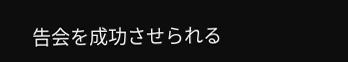告会を成功させられる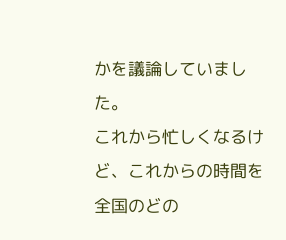かを議論していました。
これから忙しくなるけど、これからの時間を全国のどの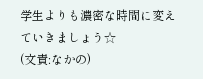学生よりも濃密な時間に変えていきましょう☆
(文責:なかの)